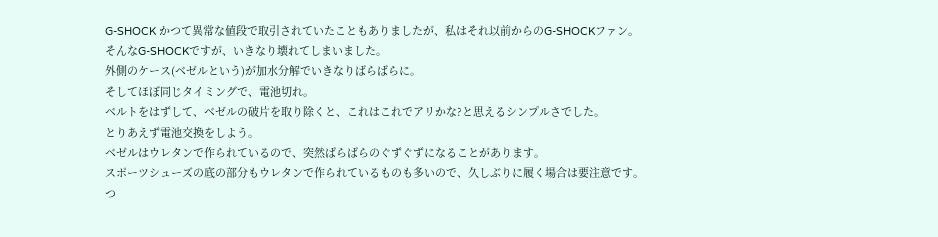G-SHOCK かつて異常な値段で取引されていたこともありましたが、私はそれ以前からのG-SHOCKファン。
そんなG-SHOCKですが、いきなり壊れてしまいました。
外側のケース(ベゼルという)が加水分解でいきなりばらばらに。
そしてほぼ同じタイミングで、電池切れ。
ベルトをはずして、ベゼルの破片を取り除くと、これはこれでアリかな?と思えるシンプルさでした。
とりあえず電池交換をしよう。
ベゼルはウレタンで作られているので、突然ばらばらのぐずぐずになることがあります。
スポーツシューズの底の部分もウレタンで作られているものも多いので、久しぶりに履く場合は要注意です。
つ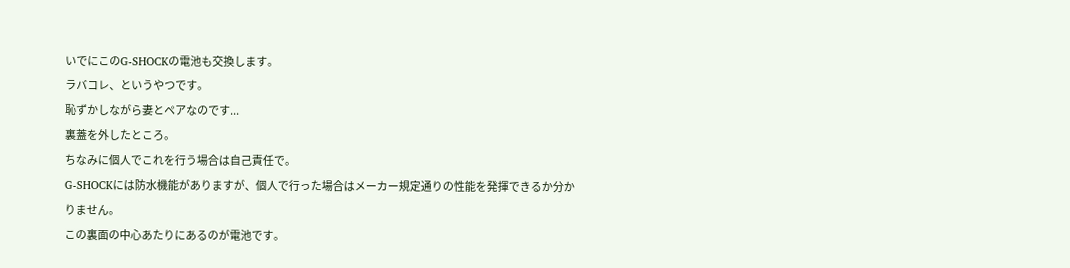いでにこのG-SHOCKの電池も交換します。
ラバコレ、というやつです。
恥ずかしながら妻とペアなのです...
裏蓋を外したところ。
ちなみに個人でこれを行う場合は自己責任で。
G-SHOCKには防水機能がありますが、個人で行った場合はメーカー規定通りの性能を発揮できるか分かりません。
この裏面の中心あたりにあるのが電池です。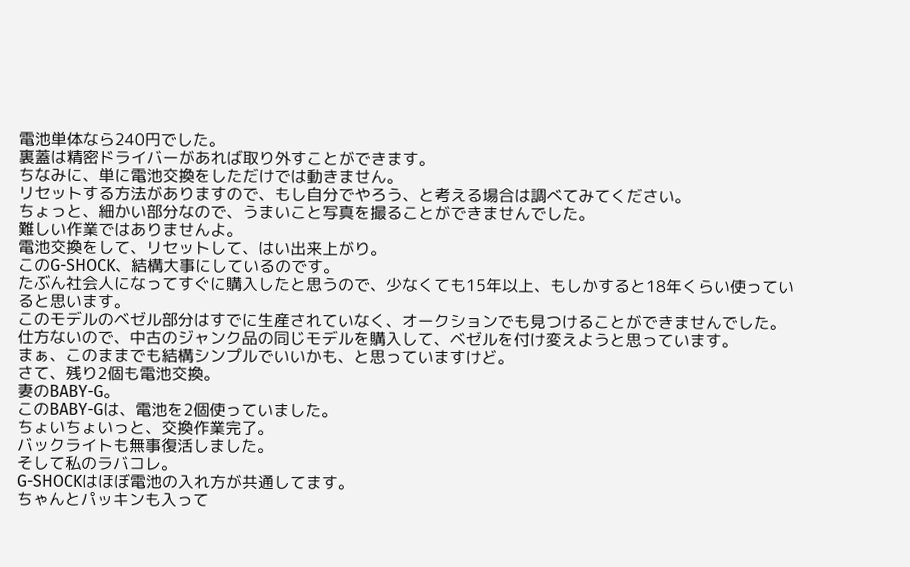電池単体なら240円でした。
裏蓋は精密ドライバーがあれば取り外すことができます。
ちなみに、単に電池交換をしただけでは動きません。
リセットする方法がありますので、もし自分でやろう、と考える場合は調べてみてください。
ちょっと、細かい部分なので、うまいこと写真を撮ることができませんでした。
難しい作業ではありませんよ。
電池交換をして、リセットして、はい出来上がり。
このG-SHOCK、結構大事にしているのです。
たぶん社会人になってすぐに購入したと思うので、少なくても15年以上、もしかすると18年くらい使っていると思います。
このモデルのベゼル部分はすでに生産されていなく、オークションでも見つけることができませんでした。
仕方ないので、中古のジャンク品の同じモデルを購入して、ベゼルを付け変えようと思っています。
まぁ、このままでも結構シンプルでいいかも、と思っていますけど。
さて、残り2個も電池交換。
妻のBABY-G。
このBABY-Gは、電池を2個使っていました。
ちょいちょいっと、交換作業完了。
バックライトも無事復活しました。
そして私のラバコレ。
G-SHOCKはほぼ電池の入れ方が共通してます。
ちゃんとパッキンも入って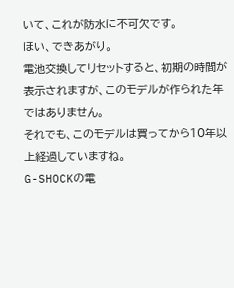いて、これが防水に不可欠です。
ほい、できあがり。
電池交換してリセットすると、初期の時間が表示されますが、このモデルが作られた年ではありません。
それでも、このモデルは買ってから10年以上経過していますね。
G-SHOCKの電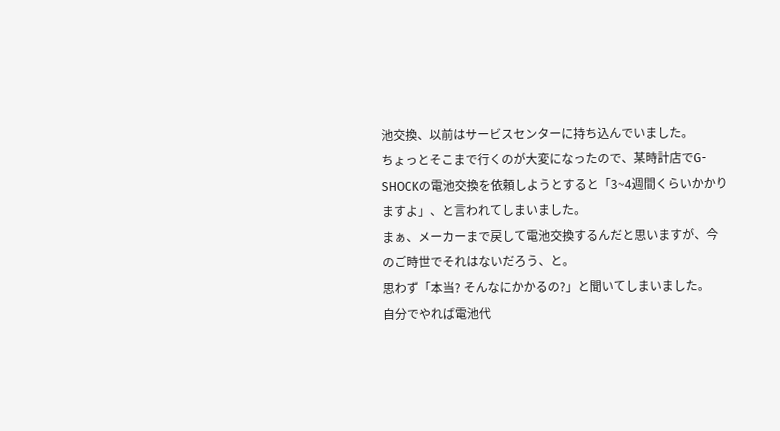池交換、以前はサービスセンターに持ち込んでいました。
ちょっとそこまで行くのが大変になったので、某時計店でG-SHOCKの電池交換を依頼しようとすると「3~4週間くらいかかりますよ」、と言われてしまいました。
まぁ、メーカーまで戻して電池交換するんだと思いますが、今のご時世でそれはないだろう、と。
思わず「本当? そんなにかかるの?」と聞いてしまいました。
自分でやれば電池代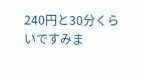240円と30分くらいですみま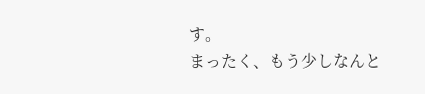す。
まったく、もう少しなんと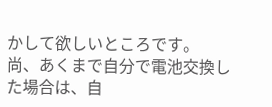かして欲しいところです。
尚、あくまで自分で電池交換した場合は、自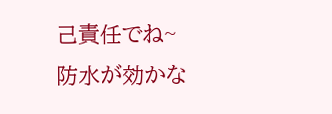己責任でね~
防水が効かな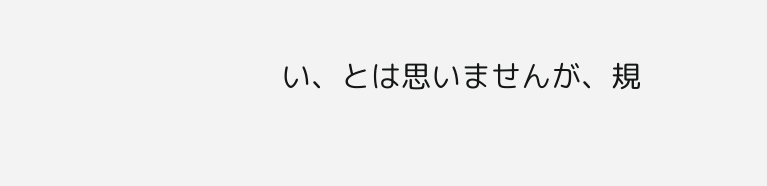い、とは思いませんが、規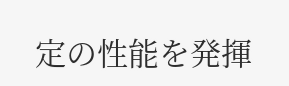定の性能を発揮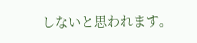しないと思われます。